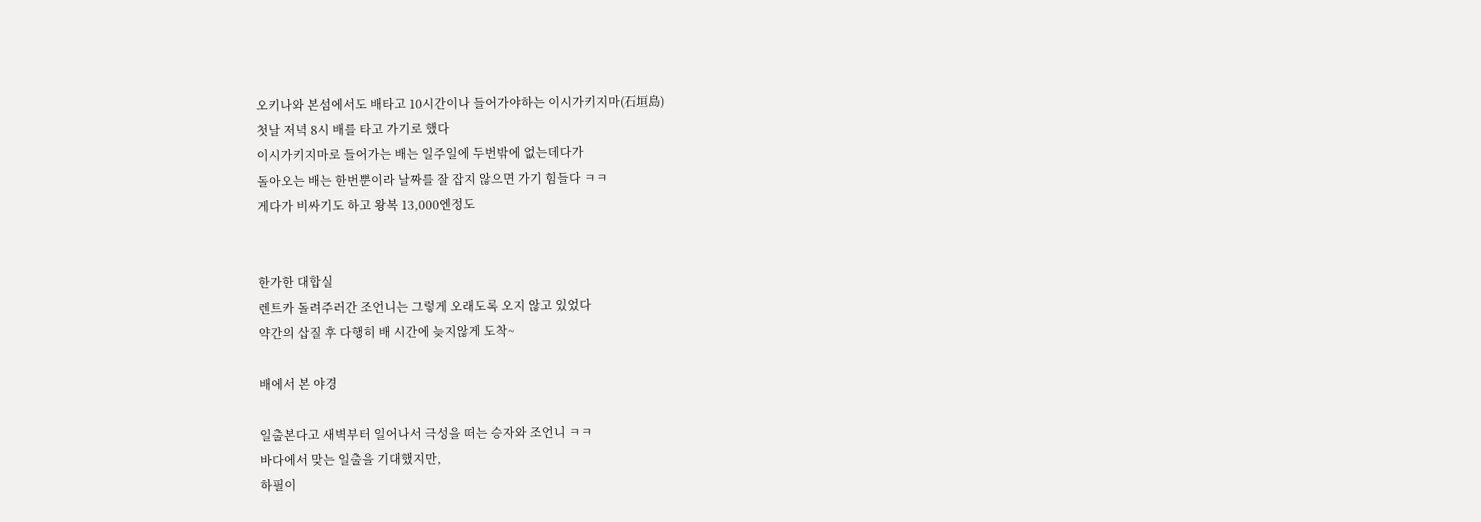오키나와 본섬에서도 배타고 10시간이나 들어가야하는 이시가키지마(石垣島)
첫날 저녁 8시 배를 타고 가기로 했다
이시가키지마로 들어가는 배는 일주일에 두번밖에 없는데다가
돌아오는 배는 한번뿐이라 날짜를 잘 잡지 않으면 가기 힘들다 ㅋㅋ
게다가 비싸기도 하고 왕복 13,000엔정도


한가한 대합실
렌트카 돌려주러간 조언니는 그렇게 오래도록 오지 않고 있었다
약간의 삽질 후 다행히 배 시간에 늦지않게 도착~

배에서 본 야경

일출본다고 새벽부터 일어나서 극성을 떠는 승자와 조언니 ㅋㅋ
바다에서 맞는 일출을 기대했지만,
하필이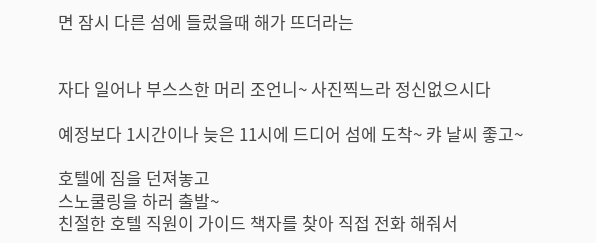면 잠시 다른 섬에 들렀을때 해가 뜨더라는


자다 일어나 부스스한 머리 조언니~ 사진찍느라 정신없으시다

예정보다 1시간이나 늦은 11시에 드디어 섬에 도착~ 캬 날씨 좋고~

호텔에 짐을 던져놓고
스노쿨링을 하러 출발~
친절한 호텔 직원이 가이드 책자를 찾아 직접 전화 해줘서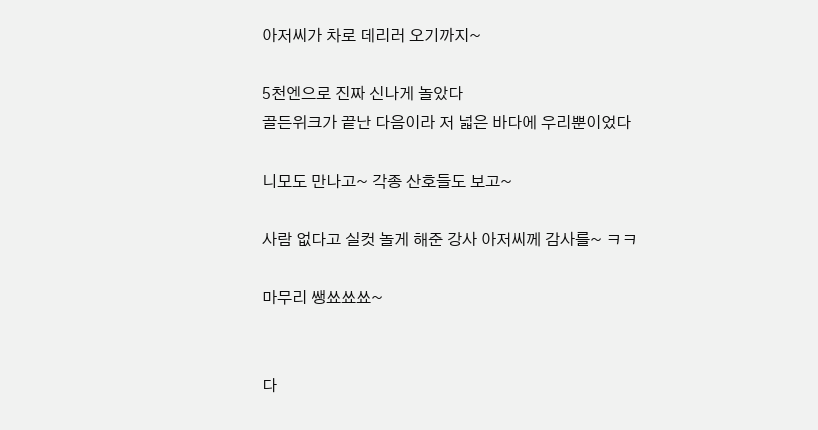아저씨가 차로 데리러 오기까지~

5천엔으로 진짜 신나게 놀았다
골든위크가 끝난 다음이라 저 넓은 바다에 우리뿐이었다

니모도 만나고~ 각종 산호들도 보고~

사람 없다고 실컷 놀게 해준 강사 아저씨께 감사를~ ㅋㅋ

마무리 쌩쑈쑈쑈~


다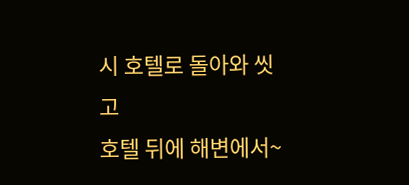시 호텔로 돌아와 씻고
호텔 뒤에 해변에서~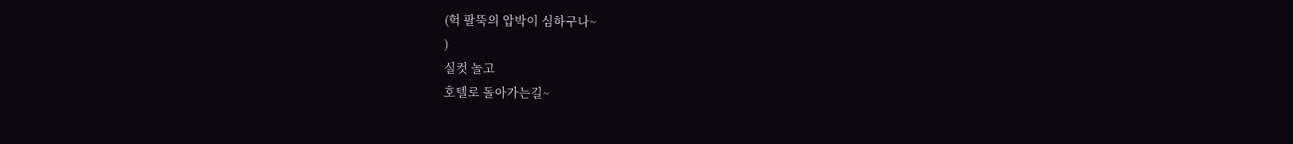(헉 팔뚝의 압박이 심하구나~
)
실컷 놀고
호텔로 돌아가는길~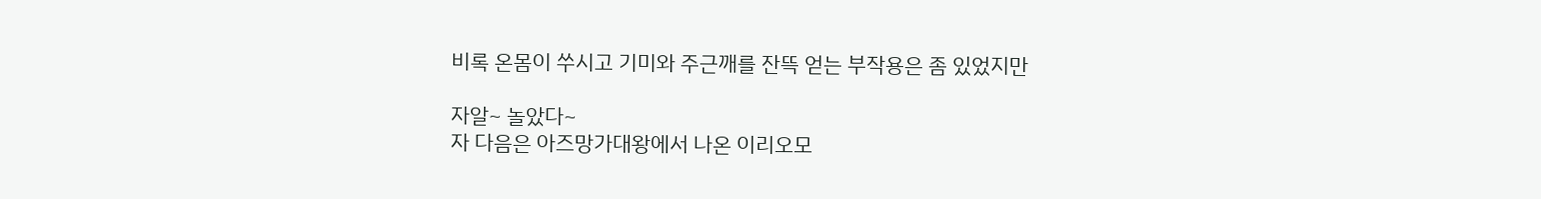비록 온몸이 쑤시고 기미와 주근깨를 잔뜩 얻는 부작용은 좀 있었지만

자알~ 놀았다~
자 다음은 아즈망가대왕에서 나온 이리오모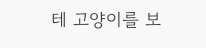테 고양이를 보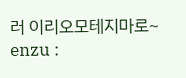러 이리오모테지마로~
enzu :